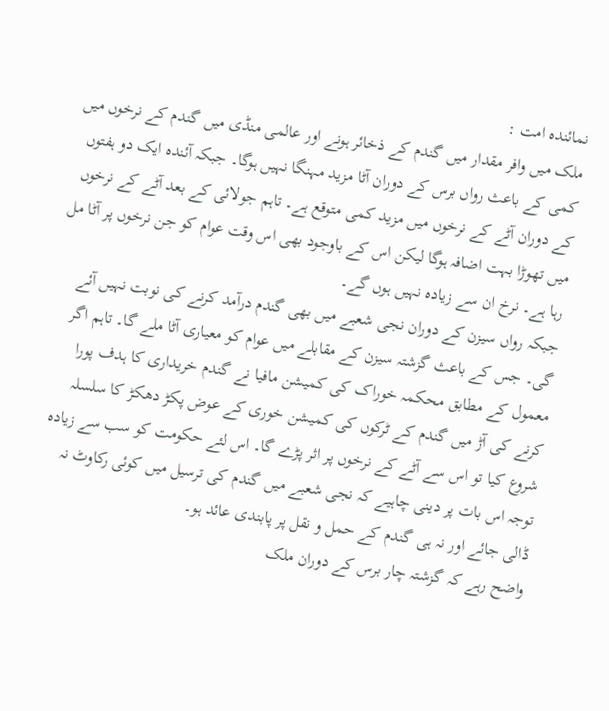نمائندہ امت :
ملک میں وافر مقدار میں گندم کے ذخائر ہونے اور عالمی منڈی میں گندم کے نرخوں میں کمی کے باعث رواں برس کے دوران آٹا مزید مہنگا نہیں ہوگا۔ جبکہ آئندہ ایک دو ہفتوں کے دوران آٹے کے نرخوں میں مزید کمی متوقع ہے۔ تاہم جولائی کے بعد آٹے کے نرخوں میں تھوڑا بہت اضافہ ہوگا لیکن اس کے باوجود بھی اس وقت عوام کو جن نرخوں پر آٹا مل رہا ہے۔ نرخ ان سے زیادہ نہیں ہوں گے۔
جبکہ رواں سیزن کے دوران نجی شعبے میں بھی گندم درآمد کرنے کی نوبت نہیں آئے گی۔ جس کے باعث گزشتہ سیزن کے مقابلے میں عوام کو معیاری آٹا ملے گا۔ تاہم اگر معمول کے مطابق محکمہ خوراک کی کمیشن مافیا نے گندم خریداری کا ہدف پورا کرنے کی آڑ میں گندم کے ٹرکوں کی کمیشن خوری کے عوض پکڑ دھکڑ کا سلسلہ شروع کیا تو اس سے آٹے کے نرخوں پر اثر پڑے گا۔ اس لئے حکومت کو سب سے زیادہ توجہ اس بات پر دینی چاہیے کہ نجی شعبے میں گندم کی ترسیل میں کوئی رکاوٹ نہ ڈالی جائے اور نہ ہی گندم کے حمل و نقل پر پابندی عائد ہو۔
واضح رہے کہ گزشتہ چار برس کے دوران ملک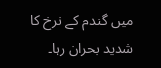میں گندم کے نرخ کا شدید بحران رہا۔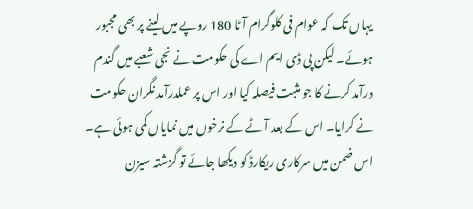یہاں تک کہ عوام فی کلوگرام آٹا 180 روپے میں لینے پر بھی مجبور ہوئے۔ لیکن پی ڈی ایم اے کی حکومت نے نجی شعبے میں گندم درآمد کرنے کا جو مثبت فیصلہ کیا اور اس پر عملدرآمد نگران حکومت نے کرایا۔ اس کے بعد آٹے کے نرخوں میں نمایاں کمی ہوئی ہے۔ اس ضمن میں سرکاری ریکارڈ کو دیکھا جائے تو گزشتہ سیزن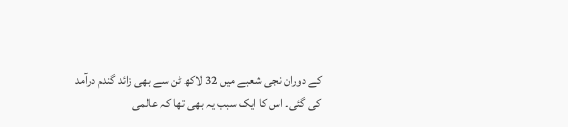کے دوران نجی شعبے میں 32 لاکھ ٹن سے بھی زائد گندم درآمد کی گئی۔ اس کا ایک سبب یہ بھی تھا کہ عالمی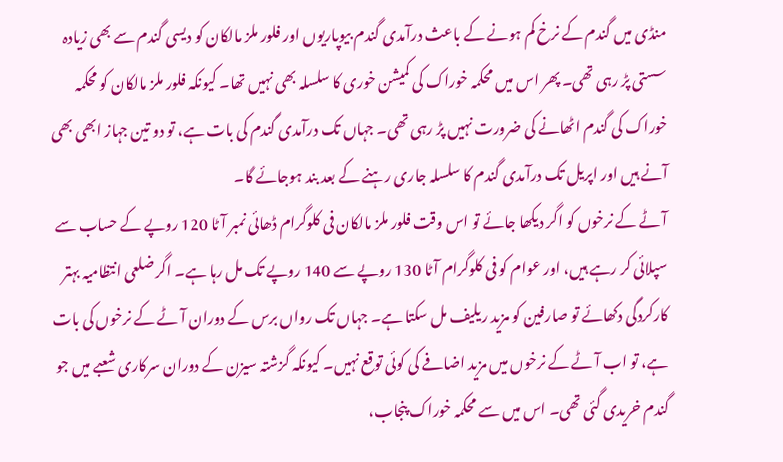منڈی میں گندم کے نرخ کم ہونے کے باعث درآمدی گندم بیوپاریوں اور فلور ملز مالکان کو دیسی گندم سے بھی زیادہ سستی پڑ رہی تھی۔ پھر اس میں محکمہ خوراک کی کمیشن خوری کا سلسلہ بھی نہیں تھا۔ کیونکہ فلور ملز مالکان کو محکمہ خوراک کی گندم اٹھانے کی ضرورت نہیں پڑ رہی تھی۔ جہاں تک درآمدی گندم کی بات ہے، تو دو تین جہاز ابھی بھی آنے ہیں اور اپریل تک درآمدی گندم کا سلسلہ جاری رہنے کے بعد بند ہوجائے گا۔
آٹے کے نرخوں کو اگر دیکھا جائے تو اس وقت فلور ملز مالکان فی کلوگرام ڈھائی نمبر آٹا 120 روپے کے حساب سے سپلائی کر رہے ہیں، اور عوام کو فی کلوگرام آٹا 130 روپے سے 140 روپے تک مل رہا ہے۔ اگر ضلعی انتظامیہ بہتر کارکردگی دکھائے تو صارفین کو مزید ریلیف مل سکتا ہے۔ جہاں تک رواں برس کے دوران آٹے کے نرخوں کی بات ہے، تو اب آٹے کے نرخوں میں مزید اضافے کی کوئی توقع نہیں۔ کیونکہ گزشتہ سیزن کے دوران سرکاری شعبے میں جو گندم خریدی گئی تھی۔ اس میں سے محکمہ خوراک پنجاب،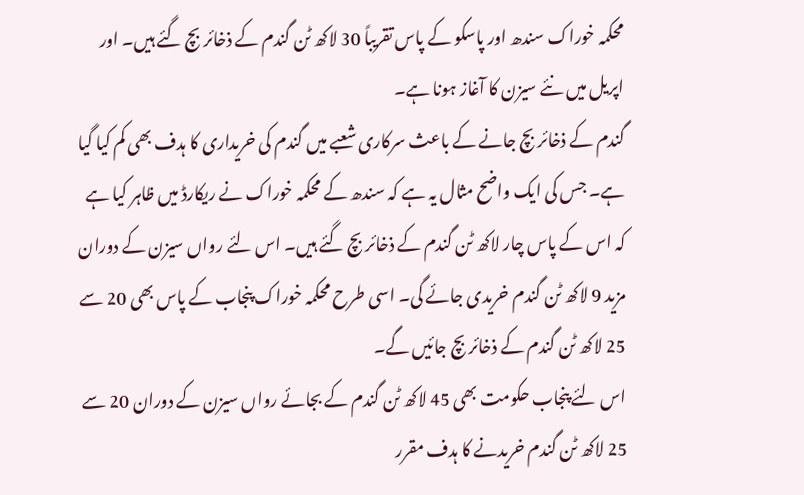محکمہ خوراک سندھ اور پاسکو کے پاس تقریباً 30 لاکھ ٹن گندم کے ذخائر بچ گئے ہیں۔ اور اپریل میں نئے سیزن کا آغاز ہونا ہے۔
گندم کے ذخائر بچ جانے کے باعث سرکاری شعبے میں گندم کی خریداری کا ہدف بھی کم کیا گیا ہے۔ جس کی ایک واضح مثال یہ ہے کہ سندھ کے محکمہ خوراک نے ریکارڈ میں ظاہر کیا ہے کہ اس کے پاس چار لاکھ ٹن گندم کے ذخائر بچ گئے ہیں۔ اس لئے رواں سیزن کے دوران مزید 9 لاکھ ٹن گندم خریدی جائے گی۔ اسی طرح محکمہ خوراک پنجاب کے پاس بھی 20 سے 25 لاکھ ٹن گندم کے ذخائر بچ جائیں گے۔
اس لئے پنجاب حکومت بھی 45 لاکھ ٹن گندم کے بجائے رواں سیزن کے دوران 20 سے 25 لاکھ ٹن گندم خریدنے کا ہدف مقرر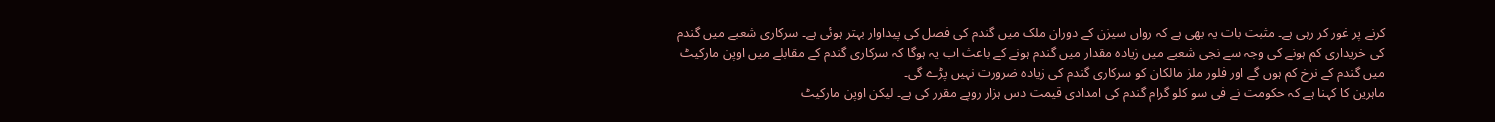کرنے پر غور کر رہی ہے۔ مثبت بات یہ بھی ہے کہ رواں سیزن کے دوران ملک میں گندم کی فصل کی پیداوار بہتر ہوئی ہے۔ سرکاری شعبے میں گندم کی خریداری کم ہونے کی وجہ سے نجی شعبے میں زیادہ مقدار میں گندم ہونے کے باعث اب یہ ہوگا کہ سرکاری گندم کے مقابلے میں اوپن مارکیٹ میں گندم کے نرخ کم ہوں گے اور فلور ملز مالکان کو سرکاری گندم کی زیادہ ضرورت نہیں پڑے گی۔
ماہرین کا کہنا ہے کہ حکومت نے فی سو کلو گرام گندم کی امدادی قیمت دس ہزار روپے مقرر کی ہے۔ لیکن اوپن مارکیٹ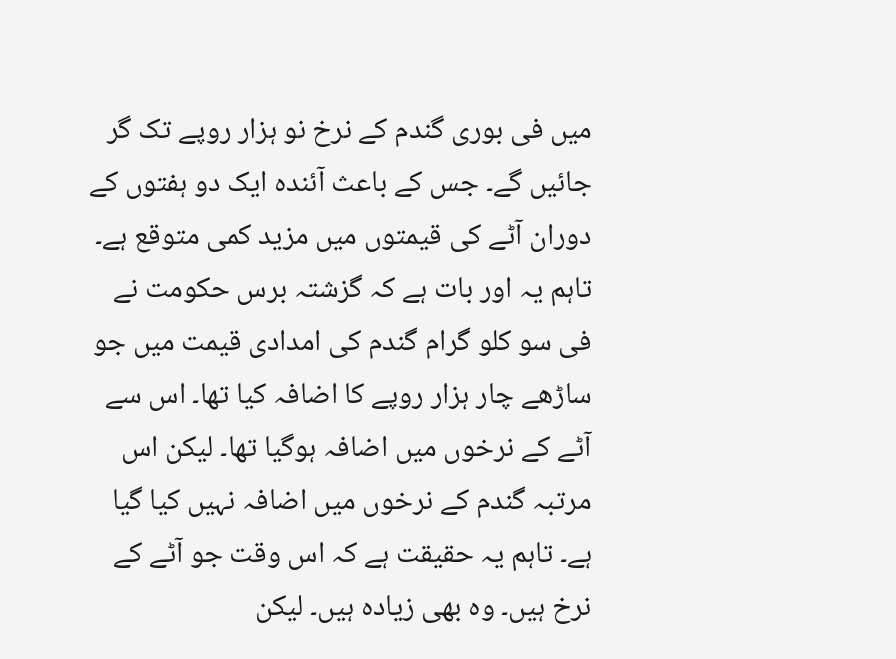میں فی بوری گندم کے نرخ نو ہزار روپے تک گر جائیں گے۔ جس کے باعث آئندہ ایک دو ہفتوں کے دوران آٹے کی قیمتوں میں مزید کمی متوقع ہے۔ تاہم یہ اور بات ہے کہ گزشتہ برس حکومت نے فی سو کلو گرام گندم کی امدادی قیمت میں جو ساڑھے چار ہزار روپے کا اضافہ کیا تھا۔ اس سے آٹے کے نرخوں میں اضافہ ہوگیا تھا۔ لیکن اس مرتبہ گندم کے نرخوں میں اضافہ نہیں کیا گیا ہے۔ تاہم یہ حقیقت ہے کہ اس وقت جو آٹے کے نرخ ہیں۔ وہ بھی زیادہ ہیں۔ لیکن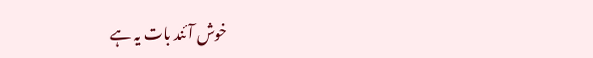خوش آئند بات یہ ہے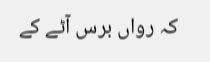کہ رواں برس آٹے کے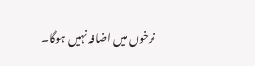نرخوں میں اضافہ نہیں ہوگا۔